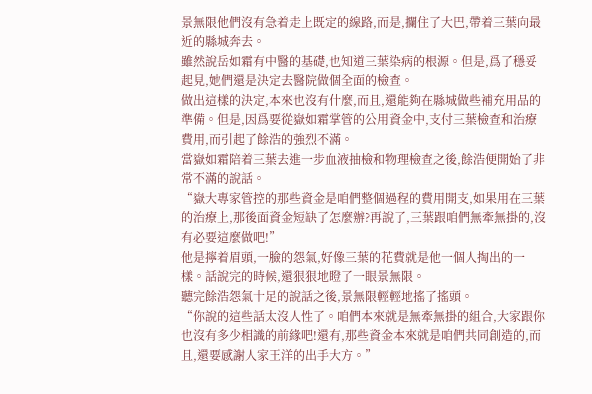景無限他們沒有急着走上既定的線路,而是,攔住了大巴,帶着三葉向最近的縣城奔去。
雖然說岳如霜有中醫的基礎,也知道三葉染病的根源。但是,爲了穩妥起見,她們還是決定去醫院做個全面的檢查。
做出這樣的決定,本來也沒有什麼,而且,還能夠在縣城做些補充用品的準備。但是,因爲要從嶽如霜掌管的公用資金中,支付三葉檢查和治療費用,而引起了餘浩的強烈不滿。
當嶽如霜陪着三葉去進一步血液抽檢和物理檢查之後,餘浩便開始了非常不滿的說話。
“嶽大專家管控的那些資金是咱們整個過程的費用開支,如果用在三葉的治療上,那後面資金短缺了怎麼辦?再說了,三葉跟咱們無牽無掛的,沒有必要這麼做吧!”
他是擰着眉頭,一臉的怨氣,好像三葉的花費就是他一個人掏出的一樣。話說完的時候,還狠狠地瞪了一眼景無限。
聽完餘浩怨氣十足的說話之後,景無限輕輕地搖了搖頭。
“你說的這些話太沒人性了。咱們本來就是無牽無掛的組合,大家跟你也沒有多少相識的前緣吧!還有,那些資金本來就是咱們共同創造的,而且,還要感謝人家王洋的出手大方。”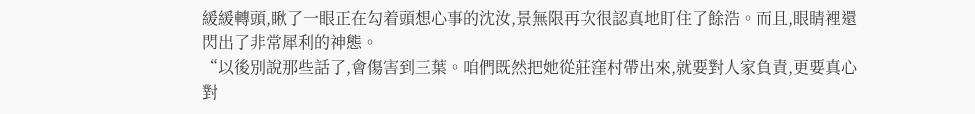緩緩轉頭,瞅了一眼正在勾着頭想心事的沈汝,景無限再次很認真地盯住了餘浩。而且,眼睛裡還閃出了非常犀利的神態。
“以後別說那些話了,會傷害到三葉。咱們既然把她從莊窪村帶出來,就要對人家負責,更要真心對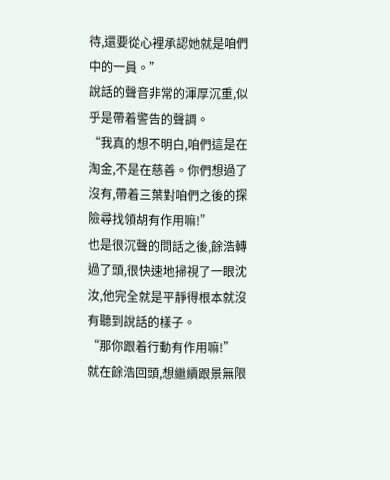待,還要從心裡承認她就是咱們中的一員。”
說話的聲音非常的渾厚沉重,似乎是帶着警告的聲調。
“我真的想不明白,咱們這是在淘金,不是在慈善。你們想過了沒有,帶着三葉對咱們之後的探險尋找領胡有作用嘛!”
也是很沉聲的問話之後,餘浩轉過了頭,很快速地掃視了一眼沈汝,他完全就是平靜得根本就沒有聽到說話的樣子。
“那你跟着行動有作用嘛!”
就在餘浩回頭,想繼續跟景無限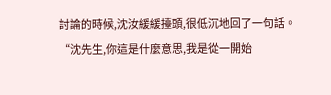討論的時候,沈汝緩緩擡頭,很低沉地回了一句話。
“沈先生,你這是什麼意思,我是從一開始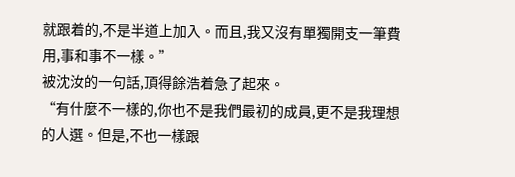就跟着的,不是半道上加入。而且,我又沒有單獨開支一筆費用,事和事不一樣。”
被沈汝的一句話,頂得餘浩着急了起來。
“有什麼不一樣的,你也不是我們最初的成員,更不是我理想的人選。但是,不也一樣跟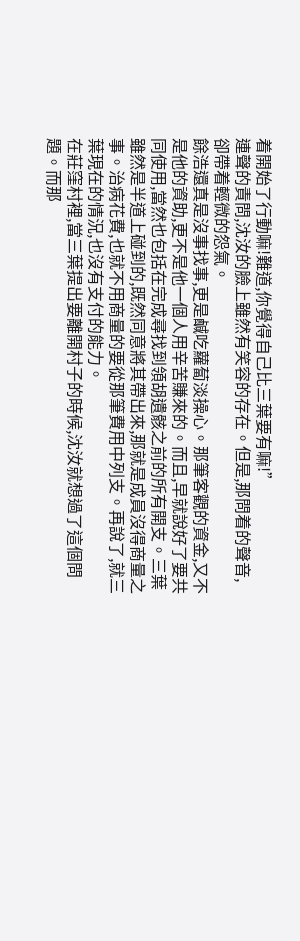着開始了行動嘛!難道,你覺得自己比三葉要有嘛!”
連聲的責問,沈汝的臉上雖然有笑容的存在。但是,那問着的聲音,卻帶着輕微的怨氣。
餘浩還真是沒事找事,更是鹹吃蘿蔔淡操心。那筆客觀的資金,又不是他的資助,更不是他一個人用辛苦賺來的。而且,早就說好了要共同使用,當然也包括在完成尋找到領胡遺骸之前的所有開支。三葉雖然是半道上碰到的,既然同意將其帶出來,那就是成員沒得商量之事。治病花費,也就不用商量的要從那筆費用中列支。再說了,就三葉現在的情況,也沒有支付的能力。
在莊窪村裡,當三葉提出要離開村子的時候,沈汝就想過了這個問題。而那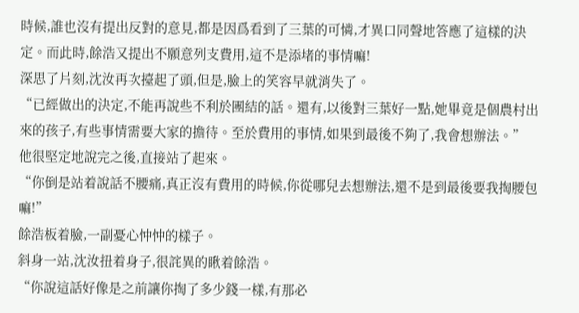時候,誰也沒有提出反對的意見,都是因爲看到了三葉的可憐,才異口同聲地答應了這樣的決定。而此時,餘浩又提出不願意列支費用,這不是添堵的事情嘛!
深思了片刻,沈汝再次擡起了頭,但是,臉上的笑容早就消失了。
“已經做出的決定,不能再說些不利於團結的話。還有,以後對三葉好一點,她畢竟是個農村出來的孩子,有些事情需要大家的擔待。至於費用的事情,如果到最後不夠了,我會想辦法。”
他很堅定地說完之後,直接站了起來。
“你倒是站着說話不腰痛,真正沒有費用的時候,你從哪兒去想辦法,還不是到最後要我掏腰包嘛!”
餘浩板着臉,一副憂心忡忡的樣子。
斜身一站,沈汝扭着身子,很詫異的瞅着餘浩。
“你說這話好像是之前讓你掏了多少錢一樣,有那必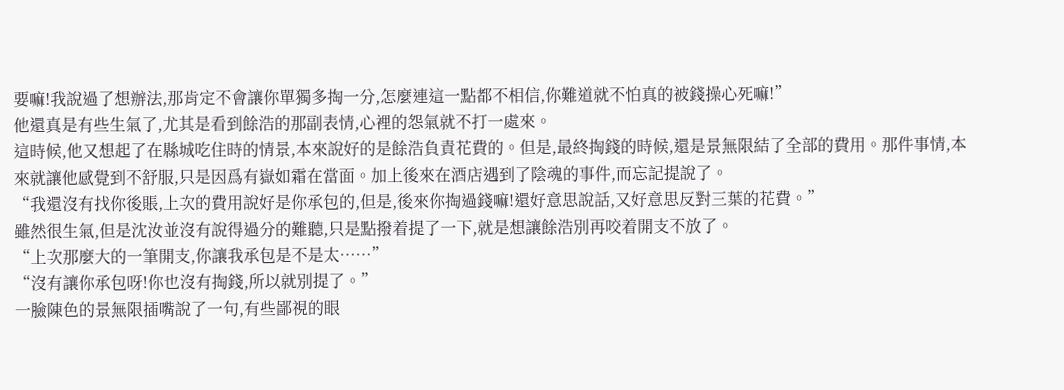要嘛!我說過了想辦法,那肯定不會讓你單獨多掏一分,怎麼連這一點都不相信,你難道就不怕真的被錢操心死嘛!”
他還真是有些生氣了,尤其是看到餘浩的那副表情,心裡的怨氣就不打一處來。
這時候,他又想起了在縣城吃住時的情景,本來說好的是餘浩負責花費的。但是,最終掏錢的時候,還是景無限結了全部的費用。那件事情,本來就讓他感覺到不舒服,只是因爲有嶽如霜在當面。加上後來在酒店遇到了陰魂的事件,而忘記提說了。
“我還沒有找你後賬,上次的費用說好是你承包的,但是,後來你掏過錢嘛!還好意思說話,又好意思反對三葉的花費。”
雖然很生氣,但是沈汝並沒有說得過分的難聽,只是點撥着提了一下,就是想讓餘浩別再咬着開支不放了。
“上次那麼大的一筆開支,你讓我承包是不是太……”
“沒有讓你承包呀!你也沒有掏錢,所以就別提了。”
一臉陳色的景無限插嘴說了一句,有些鄙視的眼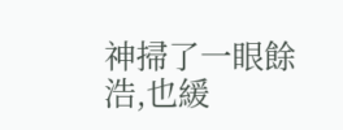神掃了一眼餘浩,也緩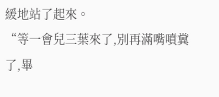緩地站了起來。
“等一會兒三葉來了,別再滿嘴噴糞了,畢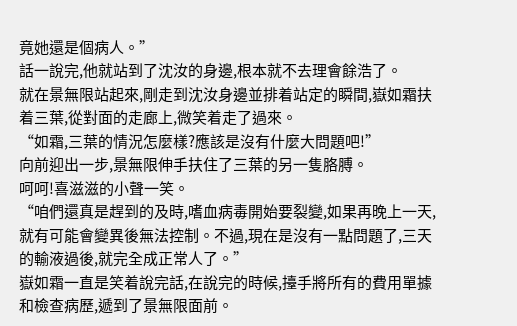竟她還是個病人。”
話一說完,他就站到了沈汝的身邊,根本就不去理會餘浩了。
就在景無限站起來,剛走到沈汝身邊並排着站定的瞬間,嶽如霜扶着三葉,從對面的走廊上,微笑着走了過來。
“如霜,三葉的情況怎麼樣?應該是沒有什麼大問題吧!”
向前迎出一步,景無限伸手扶住了三葉的另一隻胳膊。
呵呵!喜滋滋的小聲一笑。
“咱們還真是趕到的及時,嗜血病毒開始要裂變,如果再晚上一天,就有可能會變異後無法控制。不過,現在是沒有一點問題了,三天的輸液過後,就完全成正常人了。”
嶽如霜一直是笑着說完話,在說完的時候,擡手將所有的費用單據和檢查病歷,遞到了景無限面前。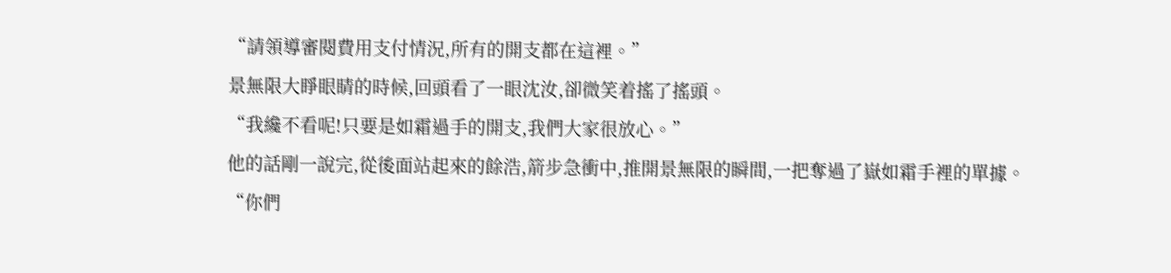“請領導審閱費用支付情況,所有的開支都在這裡。”
景無限大睜眼睛的時候,回頭看了一眼沈汝,卻微笑着搖了搖頭。
“我纔不看呢!只要是如霜過手的開支,我們大家很放心。”
他的話剛一說完,從後面站起來的餘浩,箭步急衝中,推開景無限的瞬間,一把奪過了嶽如霜手裡的單據。
“你們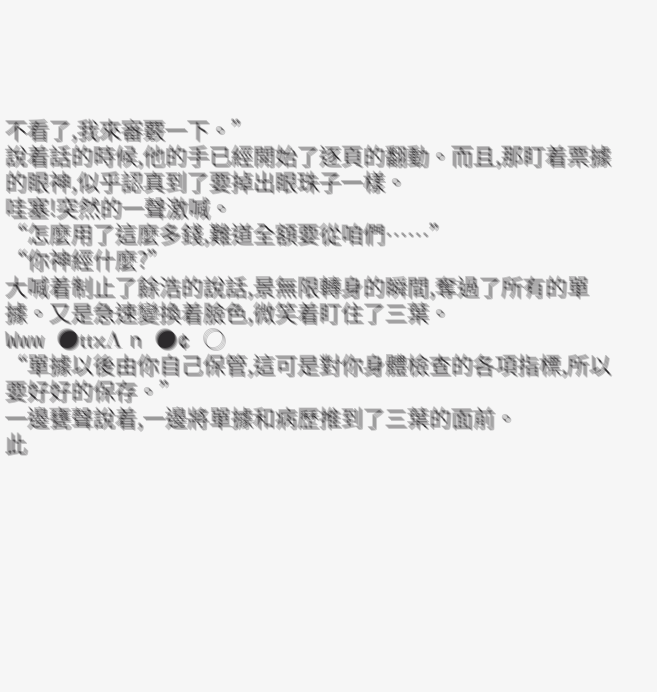不看了,我來審覈一下。”
說着話的時候,他的手已經開始了逐頁的翻動。而且,那盯着票據的眼神,似乎認真到了要掉出眼珠子一樣。
哇塞!突然的一聲激喊。
“怎麼用了這麼多錢,難道全額要從咱們……”
“你神經什麼?”
大喊着制止了餘浩的說話,景無限轉身的瞬間,奪過了所有的單據。又是急速變換着臉色,微笑着盯住了三葉。
Www ●ttκΛ n ●¢ ○
“單據以後由你自己保管,這可是對你身體檢查的各項指標,所以要好好的保存。”
一邊甕聲說着,一邊將單據和病歷推到了三葉的面前。
此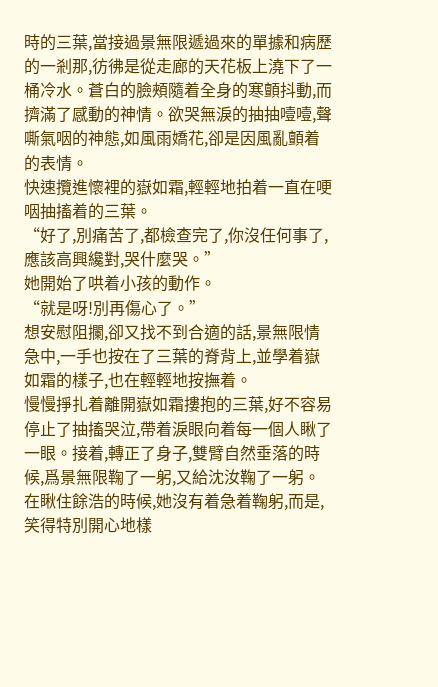時的三葉,當接過景無限遞過來的單據和病歷的一剎那,彷彿是從走廊的天花板上澆下了一桶冷水。蒼白的臉頰隨着全身的寒顫抖動,而擠滿了感動的神情。欲哭無淚的抽抽噎噎,聲嘶氣咽的神態,如風雨嬌花,卻是因風亂顫着的表情。
快速攬進懷裡的嶽如霜,輕輕地拍着一直在哽咽抽搐着的三葉。
“好了,別痛苦了,都檢查完了,你沒任何事了,應該高興纔對,哭什麼哭。”
她開始了哄着小孩的動作。
“就是呀!別再傷心了。”
想安慰阻攔,卻又找不到合適的話,景無限情急中,一手也按在了三葉的脊背上,並學着嶽如霜的樣子,也在輕輕地按撫着。
慢慢掙扎着離開嶽如霜摟抱的三葉,好不容易停止了抽搐哭泣,帶着淚眼向着每一個人瞅了一眼。接着,轉正了身子,雙臂自然垂落的時候,爲景無限鞠了一躬,又給沈汝鞠了一躬。在瞅住餘浩的時候,她沒有着急着鞠躬,而是,笑得特別開心地樣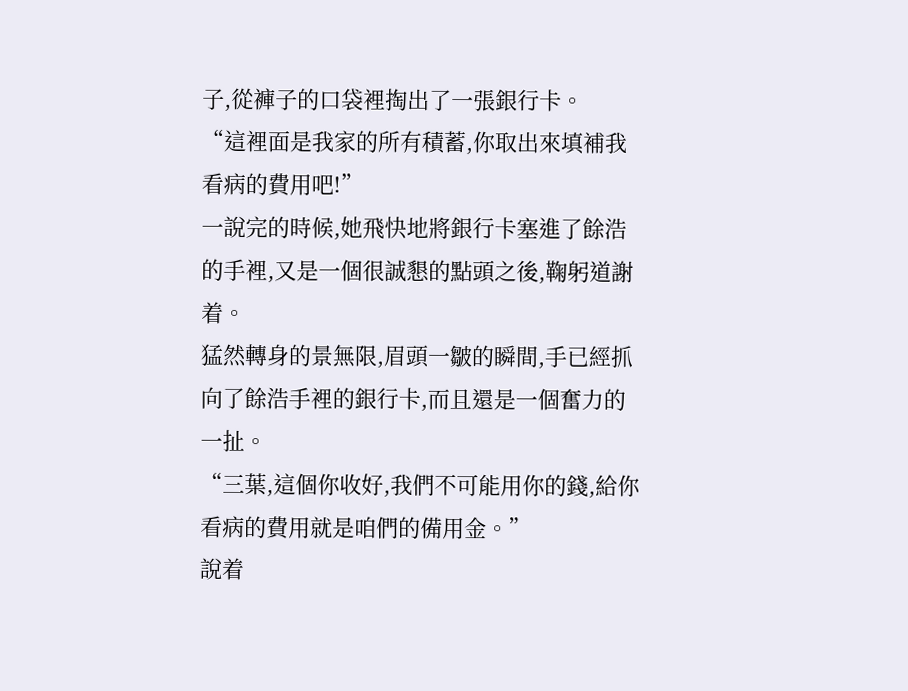子,從褲子的口袋裡掏出了一張銀行卡。
“這裡面是我家的所有積蓄,你取出來填補我看病的費用吧!”
一說完的時候,她飛快地將銀行卡塞進了餘浩的手裡,又是一個很誠懇的點頭之後,鞠躬道謝着。
猛然轉身的景無限,眉頭一皺的瞬間,手已經抓向了餘浩手裡的銀行卡,而且還是一個奮力的一扯。
“三葉,這個你收好,我們不可能用你的錢,給你看病的費用就是咱們的備用金。”
說着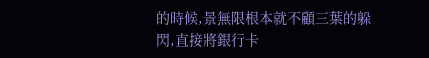的時候,景無限根本就不顧三葉的躲閃,直接將銀行卡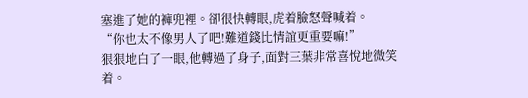塞進了她的褲兜裡。卻很快轉眼,虎着臉怒聲喊着。
“你也太不像男人了吧!難道錢比情誼更重要嘛!”
狠狠地白了一眼,他轉過了身子,面對三葉非常喜悅地微笑着。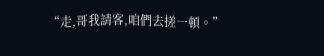“走,哥我請客,咱們去搓一頓。”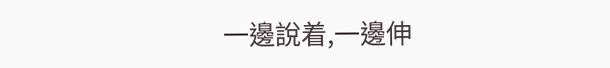一邊說着,一邊伸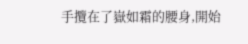手攬在了嶽如霜的腰身,開始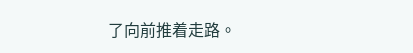了向前推着走路。